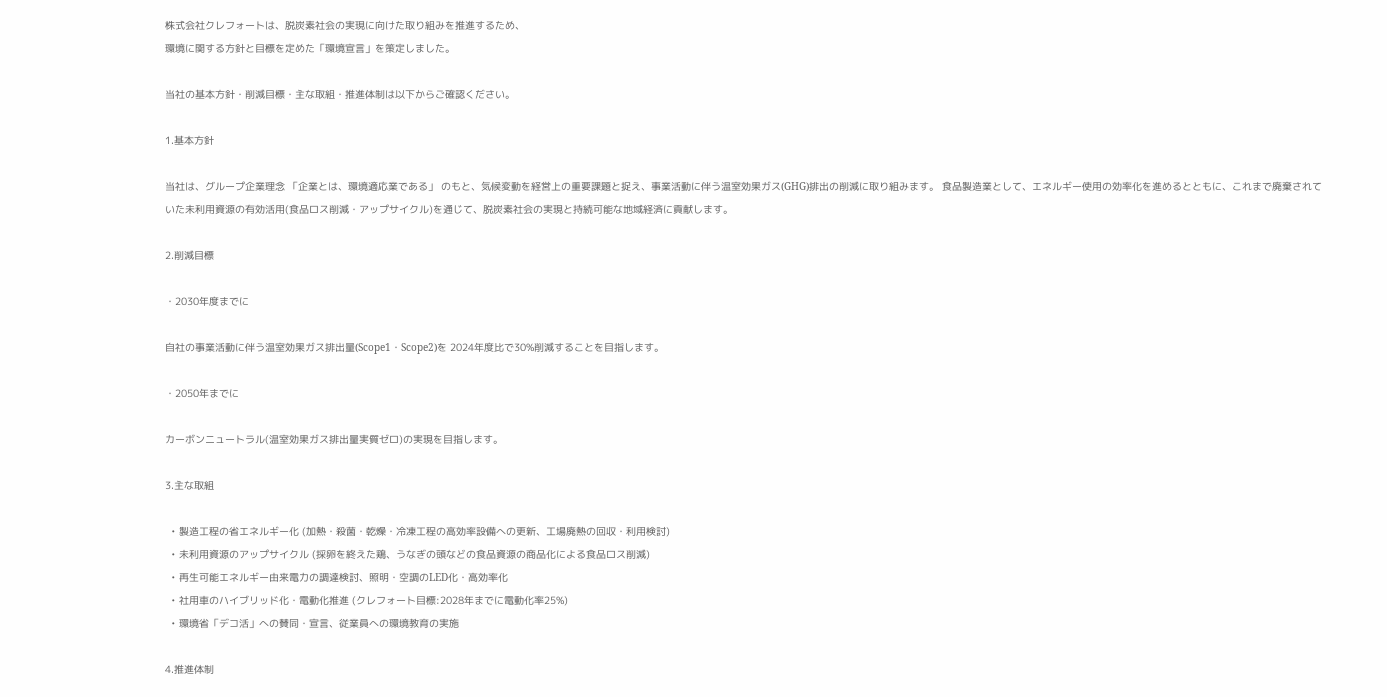株式会社クレフォートは、脱炭素社会の実現に向けた取り組みを推進するため、
環境に関する方針と目標を定めた「環境宣言」を策定しました。

当社の基本方針・削減目標・主な取組・推進体制は以下からご確認ください。

1.基本方針

当社は、グループ企業理念 「企業とは、環境適応業である」 のもと、気候変動を経営上の重要課題と捉え、事業活動に伴う温室効果ガス(GHG)排出の削減に取り組みます。 食品製造業として、エネルギー使用の効率化を進めるとともに、これまで廃棄されていた未利用資源の有効活用(食品ロス削減・アップサイクル)を通じて、脱炭素社会の実現と持続可能な地域経済に貢献します。

2.削減目標

・2030年度までに

自社の事業活動に伴う温室効果ガス排出量(Scope1・Scope2)を 2024年度比で30%削減することを目指します。

・2050年までに

カーボンニュートラル(温室効果ガス排出量実質ゼロ)の実現を目指します。

3.主な取組

  • 製造工程の省エネルギー化 (加熱・殺菌・乾燥・冷凍工程の高効率設備への更新、工場廃熱の回収・利用検討)
  • 未利用資源のアップサイクル (採卵を終えた鶏、うなぎの頭などの食品資源の商品化による食品ロス削減)
  • 再生可能エネルギー由来電力の調達検討、照明・空調のLED化・高効率化
  • 社用車のハイブリッド化・電動化推進 (クレフォート目標:2028年までに電動化率25%)
  • 環境省「デコ活」への賛同・宣言、従業員への環境教育の実施

4.推進体制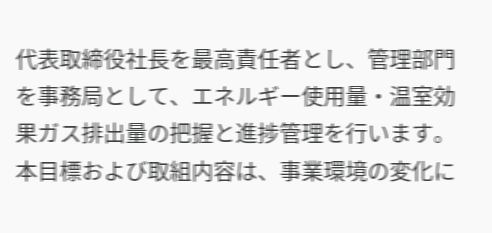代表取締役社長を最高責任者とし、管理部門を事務局として、エネルギー使用量・温室効果ガス排出量の把握と進捗管理を行います。
本目標および取組内容は、事業環境の変化に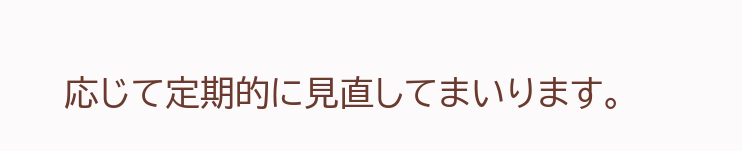応じて定期的に見直してまいります。